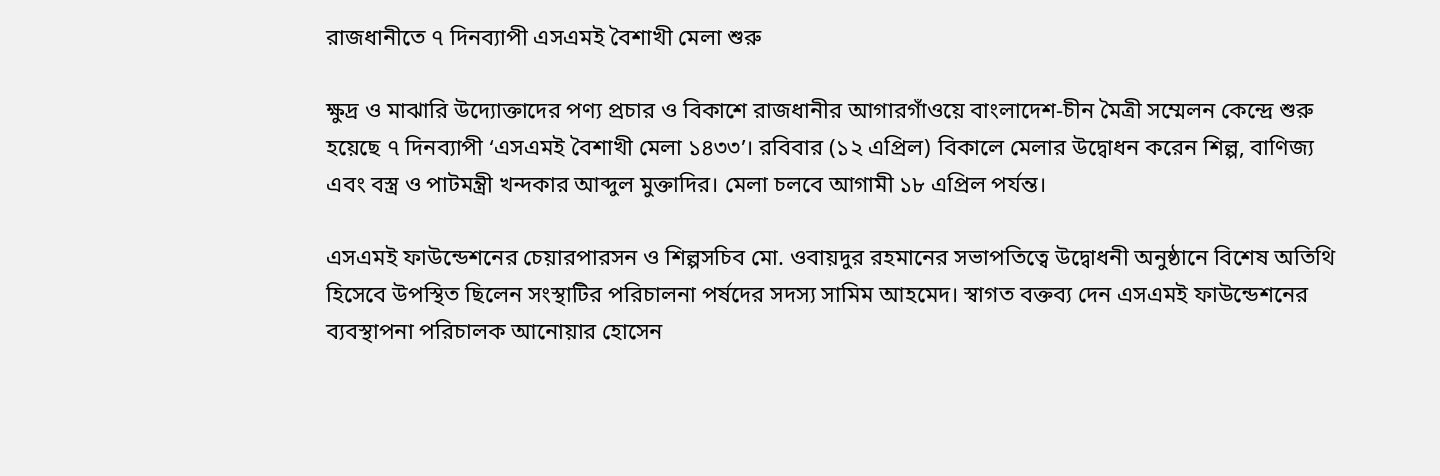রাজধানীতে ৭ দিনব্যাপী এসএমই বৈশাখী মেলা শুরু

ক্ষুদ্র ও মাঝারি উদ্যোক্তাদের পণ্য প্রচার ও বিকাশে রাজধানীর আগারগাঁওয়ে বাংলাদেশ-চীন মৈত্রী সম্মেলন কেন্দ্রে শুরু হয়েছে ৭ দিনব্যাপী ‘এসএমই বৈশাখী মেলা ১৪৩৩’। রবিবার (১২ এপ্রিল) বিকালে মেলার উদ্বোধন করেন শিল্প, বাণিজ্য এবং বস্ত্র ও পাটমন্ত্রী খন্দকার আব্দুল মুক্তাদির। মেলা চলবে আগামী ১৮ এপ্রিল পর্যন্ত।

এসএমই ফাউন্ডেশনের চেয়ারপারসন ও শিল্পসচিব মো. ওবায়দুর রহমানের সভাপতিত্বে উদ্বোধনী অনুষ্ঠানে বিশেষ অতিথি হিসেবে উপস্থিত ছিলেন সংস্থাটির পরিচালনা পর্ষদের সদস্য সামিম আহমেদ। স্বাগত বক্তব্য দেন এসএমই ফাউন্ডেশনের ব্যবস্থাপনা পরিচালক আনোয়ার হোসেন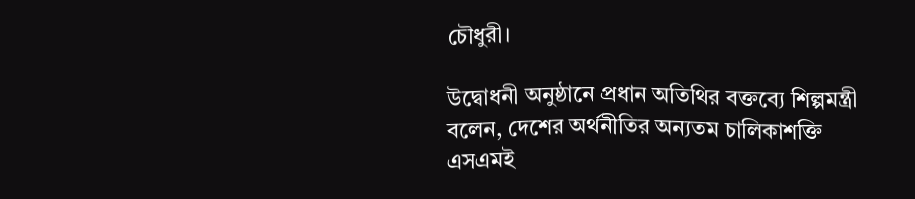চৌধুরী।

উদ্বোধনী অনুষ্ঠানে প্রধান অতিথির বক্তব্যে শিল্পমন্ত্রী বলেন, দেশের অর্থনীতির অন্যতম চালিকাশক্তি এসএমই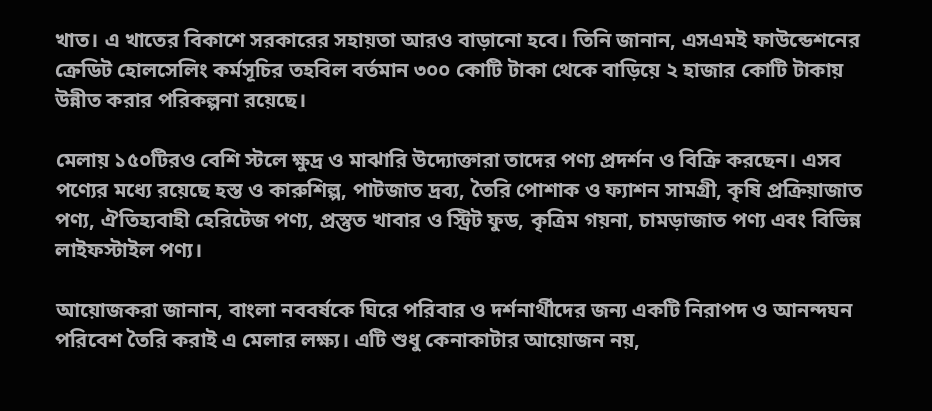খাত। এ খাতের বিকাশে সরকারের সহায়তা আরও বাড়ানো হবে। তিনি জানান, এসএমই ফাউন্ডেশনের ক্রেডিট হোলসেলিং কর্মসূচির তহবিল বর্তমান ৩০০ কোটি টাকা থেকে বাড়িয়ে ২ হাজার কোটি টাকায় উন্নীত করার পরিকল্পনা রয়েছে।

মেলায় ১৫০টিরও বেশি স্টলে ক্ষুদ্র ও মাঝারি উদ্যোক্তারা তাদের পণ্য প্রদর্শন ও বিক্রি করছেন। এসব পণ্যের মধ্যে রয়েছে হস্ত ও কারুশিল্প, পাটজাত দ্রব্য, তৈরি পোশাক ও ফ্যাশন সামগ্রী, কৃষি প্রক্রিয়াজাত পণ্য, ঐতিহ্যবাহী হেরিটেজ পণ্য, প্রস্তুত খাবার ও স্ট্রিট ফুড, কৃত্রিম গয়না, চামড়াজাত পণ্য এবং বিভিন্ন লাইফস্টাইল পণ্য।

আয়োজকরা জানান, বাংলা নববর্ষকে ঘিরে পরিবার ও দর্শনার্থীদের জন্য একটি নিরাপদ ও আনন্দঘন পরিবেশ তৈরি করাই এ মেলার লক্ষ্য। এটি শুধু কেনাকাটার আয়োজন নয়,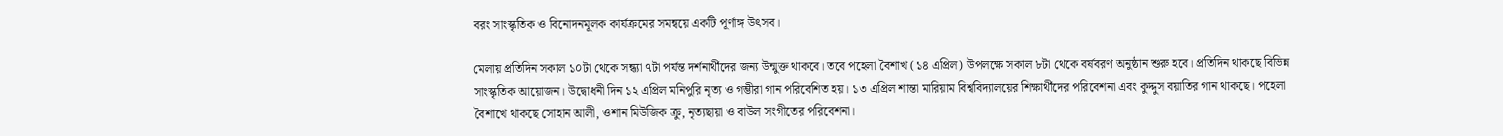বরং সাংস্কৃতিক ও বিনোদনমূলক কার্যক্রমের সমন্বয়ে একটি পূর্ণাঙ্গ উৎসব।

মেলায় প্রতিদিন সকাল ১০টা থেকে সন্ধ্যা ৭টা পর্যন্ত দর্শনার্থীদের জন্য উন্মুক্ত থাকবে। তবে পহেলা বৈশাখ (১৪ এপ্রিল) উপলক্ষে সকাল ৮টা থেকে বর্ষবরণ অনুষ্ঠান শুরু হবে। প্রতিদিন থাকছে বিভিন্ন সাংস্কৃতিক আয়োজন। উদ্বোধনী দিন ১২ এপ্রিল মনিপুরি নৃত্য ও গম্ভীরা গান পরিবেশিত হয়। ১৩ এপ্রিল শান্তা মারিয়াম বিশ্ববিদ্যালয়ের শিক্ষার্থীদের পরিবেশনা এবং কুদ্দুস বয়াতির গান থাকছে। পহেলা বৈশাখে থাকছে সোহান আলী, ওশান মিউজিক ক্রু, নৃত্যছায়া ও বাউল সংগীতের পরিবেশনা।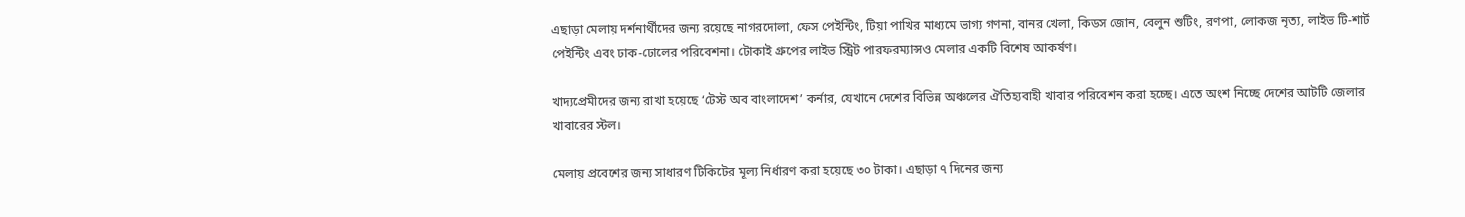এছাড়া মেলায় দর্শনার্থীদের জন্য রয়েছে নাগরদোলা, ফেস পেইন্টিং, টিয়া পাখির মাধ্যমে ভাগ্য গণনা, বানর খেলা, কিডস জোন, বেলুন শুটিং, রণপা, লোকজ নৃত্য, লাইভ টি-শার্ট পেইন্টিং এবং ঢাক-ঢোলের পরিবেশনা। টোকাই গ্রুপের লাইভ স্ট্রিট পারফরম্যান্সও মেলার একটি বিশেষ আকর্ষণ।

খাদ্যপ্রেমীদের জন্য রাখা হয়েছে ‘টেস্ট অব বাংলাদেশ’ কর্নার, যেখানে দেশের বিভিন্ন অঞ্চলের ঐতিহ্যবাহী খাবার পরিবেশন করা হচ্ছে। এতে অংশ নিচ্ছে দেশের আটটি জেলার খাবারের স্টল।

মেলায় প্রবেশের জন্য সাধারণ টিকিটের মূল্য নির্ধারণ করা হয়েছে ৩০ টাকা। এছাড়া ৭ দিনের জন্য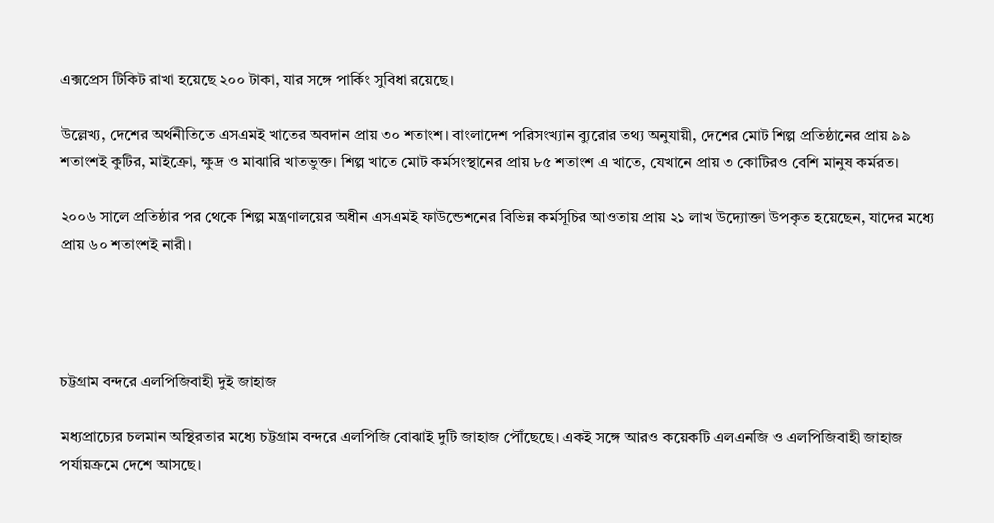এক্সপ্রেস টিকিট রাখা হয়েছে ২০০ টাকা, যার সঙ্গে পার্কিং সুবিধা রয়েছে।

উল্লেখ্য, দেশের অর্থনীতিতে এসএমই খাতের অবদান প্রায় ৩০ শতাংশ। বাংলাদেশ পরিসংখ্যান ব্যুরোর তথ্য অনুযায়ী, দেশের মোট শিল্প প্রতিষ্ঠানের প্রায় ৯৯ শতাংশই কুটির, মাইক্রো, ক্ষুদ্র ও মাঝারি খাতভুক্ত। শিল্প খাতে মোট কর্মসংস্থানের প্রায় ৮৫ শতাংশ এ খাতে, যেখানে প্রায় ৩ কোটিরও বেশি মানুষ কর্মরত।

২০০৬ সালে প্রতিষ্ঠার পর থেকে শিল্প মন্ত্রণালয়ের অধীন এসএমই ফাউন্ডেশনের বিভিন্ন কর্মসূচির আওতায় প্রায় ২১ লাখ উদ্যোক্তা উপকৃত হয়েছেন, যাদের মধ্যে প্রায় ৬০ শতাংশই নারী।




চট্টগ্রাম বন্দরে এলপিজিবাহী দুই জাহাজ

মধ্যপ্রাচ্যের চলমান অস্থিরতার মধ্যে চট্টগ্রাম বন্দরে এলপিজি বোঝাই দুটি জাহাজ পৌঁছেছে। একই সঙ্গে আরও কয়েকটি এলএনজি ও এলপিজিবাহী জাহাজ পর্যায়ক্রমে দেশে আসছে।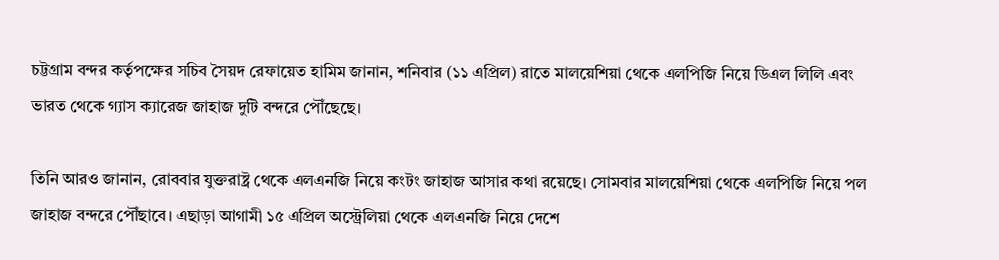চট্টগ্রাম বন্দর কর্তৃপক্ষের সচিব সৈয়দ রেফায়েত হামিম জানান, শনিবার (১১ এপ্রিল) রাতে মালয়েশিয়া থেকে এলপিজি নিয়ে ডিএল লিলি এবং ভারত থেকে গ্যাস ক্যারেজ জাহাজ দুটি বন্দরে পৌঁছেছে।

তিনি আরও জানান, রোববার যুক্তরাষ্ট্র থেকে এলএনজি নিয়ে কংটং জাহাজ আসার কথা রয়েছে। সোমবার মালয়েশিয়া থেকে এলপিজি নিয়ে পল জাহাজ বন্দরে পৌঁছাবে। এছাড়া আগামী ১৫ এপ্রিল অস্ট্রেলিয়া থেকে এলএনজি নিয়ে দেশে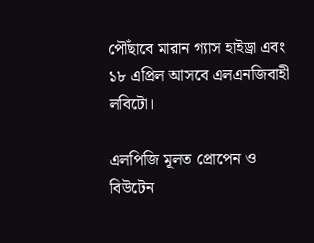পৌঁছাবে মারান গ্যাস হাইড্রা এবং ১৮ এপ্রিল আসবে এলএনজিবাহী লবিটো।

এলপিজি মূলত প্রোপেন ও বিউটেন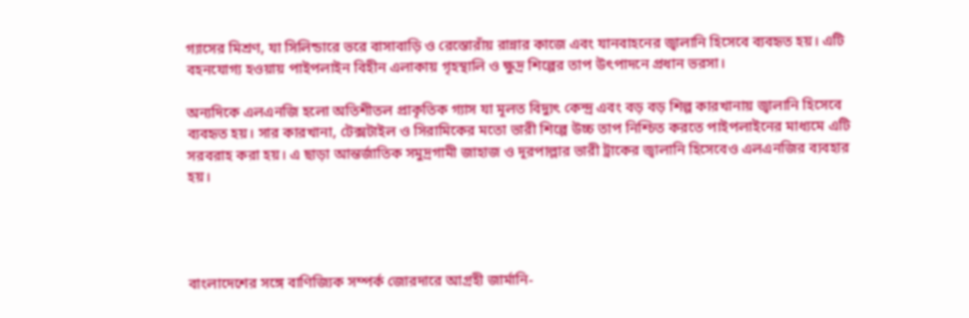গ্যাসের মিশ্রণ, যা সিলিন্ডারে ভরে বাসাবাড়ি ও রেস্তোরাঁয় রান্নার কাজে এবং যানবাহনের জ্বালানি হিসেবে ব্যবহৃত হয়। এটি বহনযোগ্য হওয়ায় পাইপলাইন বিহীন এলাকায় গৃহস্থালি ও ক্ষুদ্র শিল্পের তাপ উৎপাদনে প্রধান ভরসা।

অন্যদিকে এলএনজি হলো অতিশীতল প্রাকৃতিক গ্যাস যা মূলত বিদ্যুৎ কেন্দ্র এবং বড় বড় শিল্প কারখানায় জ্বালানি হিসেবে ব্যবহৃত হয়। সার কারখানা, টেক্সটাইল ও সিরামিকের মতো ভারী শিল্পে উচ্চ তাপ নিশ্চিত করতে পাইপলাইনের মাধ্যমে এটি সরবরাহ করা হয়। এ ছাড়া আন্তর্জাতিক সমুদ্রগামী জাহাজ ও দূরপাল্লার ভারী ট্রাকের জ্বালানি হিসেবেও এলএনজির ব্যবহার হয়।




বাংলাদেশের সঙ্গে বাণিজ্যিক সম্পর্ক জোরদারে আগ্রহী জার্মানি-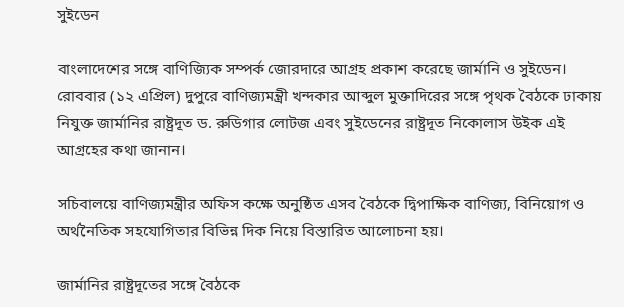সুইডেন

বাংলাদেশের সঙ্গে বাণিজ্যিক সম্পর্ক জোরদারে আগ্রহ প্রকাশ করেছে জার্মানি ও সুইডেন। রোববার (১২ এপ্রিল) দুপুরে বাণিজ্যমন্ত্রী খন্দকার আব্দুল মুক্তাদিরের সঙ্গে পৃথক বৈঠকে ঢাকায় নিযুক্ত জার্মানির রাষ্ট্রদূত ড. রুডিগার লোটজ এবং সুইডেনের রাষ্ট্রদূত নিকোলাস উইক এই আগ্রহের কথা জানান।

সচিবালয়ে বাণিজ্যমন্ত্রীর অফিস কক্ষে অনুষ্ঠিত এসব বৈঠকে দ্বিপাক্ষিক বাণিজ্য, বিনিয়োগ ও অর্থনৈতিক সহযোগিতার বিভিন্ন দিক নিয়ে বিস্তারিত আলোচনা হয়।

জার্মানির রাষ্ট্রদূতের সঙ্গে বৈঠকে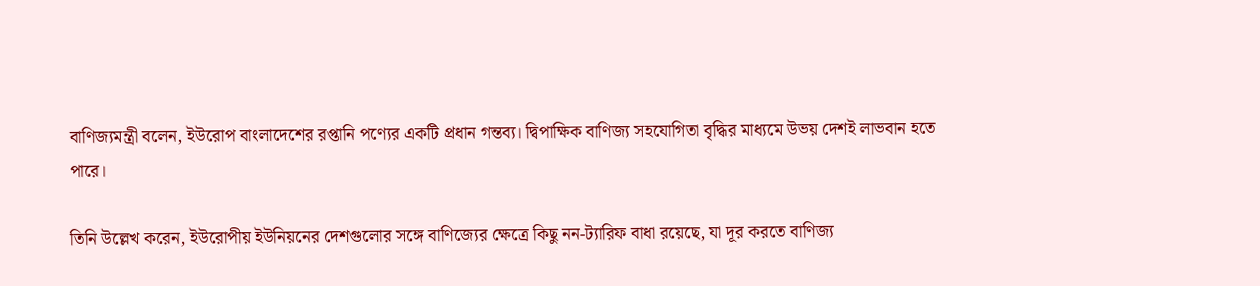বাণিজ্যমন্ত্রী বলেন, ইউরোপ বাংলাদেশের রপ্তানি পণ্যের একটি প্রধান গন্তব্য। দ্বিপাক্ষিক বাণিজ্য সহযোগিতা বৃদ্ধির মাধ্যমে উভয় দেশই লাভবান হতে পারে।

তিনি উল্লেখ করেন, ইউরোপীয় ইউনিয়নের দেশগুলোর সঙ্গে বাণিজ্যের ক্ষেত্রে কিছু নন-ট্যারিফ বাধা রয়েছে, যা দূর করতে বাণিজ্য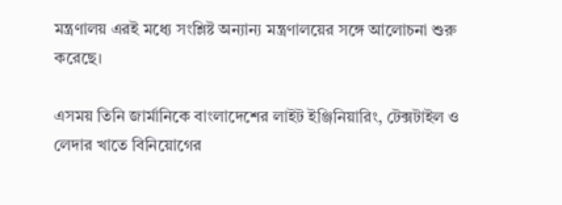মন্ত্রণালয় এরই মধ্যে সংশ্লিষ্ট অন্যান্য মন্ত্রণালয়ের সঙ্গে আলোচনা শুরু করেছে।

এসময় তিনি জার্মানিকে বাংলাদেশের লাইট ইঞ্জিনিয়ারিং, টেক্সটাইল ও লেদার খাতে বিনিয়োগের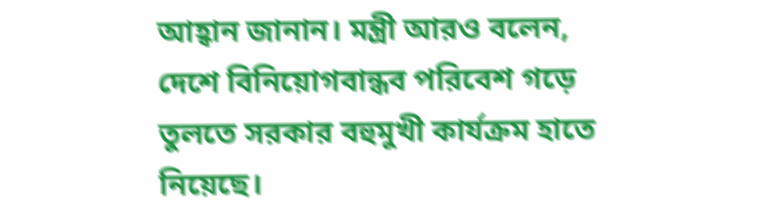আহ্বান জানান। মন্ত্রী আরও বলেন, দেশে বিনিয়োগবান্ধব পরিবেশ গড়ে তুলতে সরকার বহুমুখী কার্যক্রম হাতে নিয়েছে।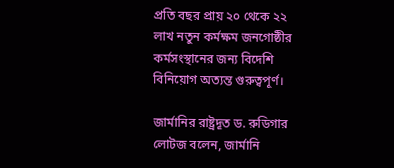প্রতি বছর প্রায় ২০ থেকে ২২ লাখ নতুন কর্মক্ষম জনগোষ্ঠীর কর্মসংস্থানের জন্য বিদেশি বিনিয়োগ অত্যন্ত গুরুত্বপূর্ণ।

জার্মানির রাষ্ট্রদূত ড. রুডিগার লোটজ বলেন, জার্মানি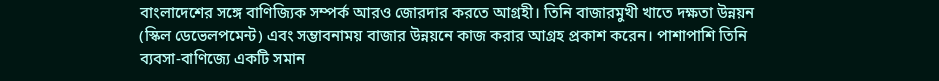বাংলাদেশের সঙ্গে বাণিজ্যিক সম্পর্ক আরও জোরদার করতে আগ্রহী। তিনি বাজারমুখী খাতে দক্ষতা উন্নয়ন (স্কিল ডেভেলপমেন্ট) এবং সম্ভাবনাময় বাজার উন্নয়নে কাজ করার আগ্রহ প্রকাশ করেন। পাশাপাশি তিনি ব্যবসা-বাণিজ্যে একটি সমান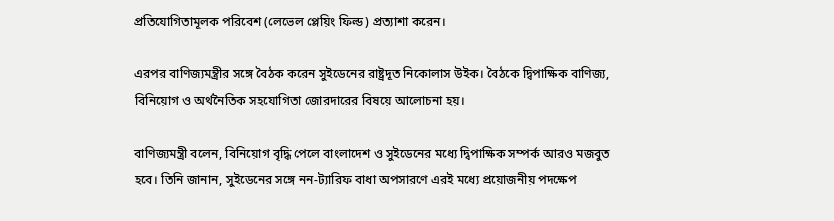প্রতিযোগিতামূলক পরিবেশ (লেভেল প্লেয়িং ফিল্ড) প্রত্যাশা করেন।

এরপর বাণিজ্যমন্ত্রীর সঙ্গে বৈঠক করেন সুইডেনের রাষ্ট্রদূত নিকোলাস উইক। বৈঠকে দ্বিপাক্ষিক বাণিজ্য, বিনিয়োগ ও অর্থনৈতিক সহযোগিতা জোরদারের বিষয়ে আলোচনা হয়।

বাণিজ্যমন্ত্রী বলেন, বিনিয়োগ বৃদ্ধি পেলে বাংলাদেশ ও সুইডেনের মধ্যে দ্বিপাক্ষিক সম্পর্ক আরও মজবুত হবে। তিনি জানান, সুইডেনের সঙ্গে নন-ট্যারিফ বাধা অপসারণে এরই মধ্যে প্রয়োজনীয় পদক্ষেপ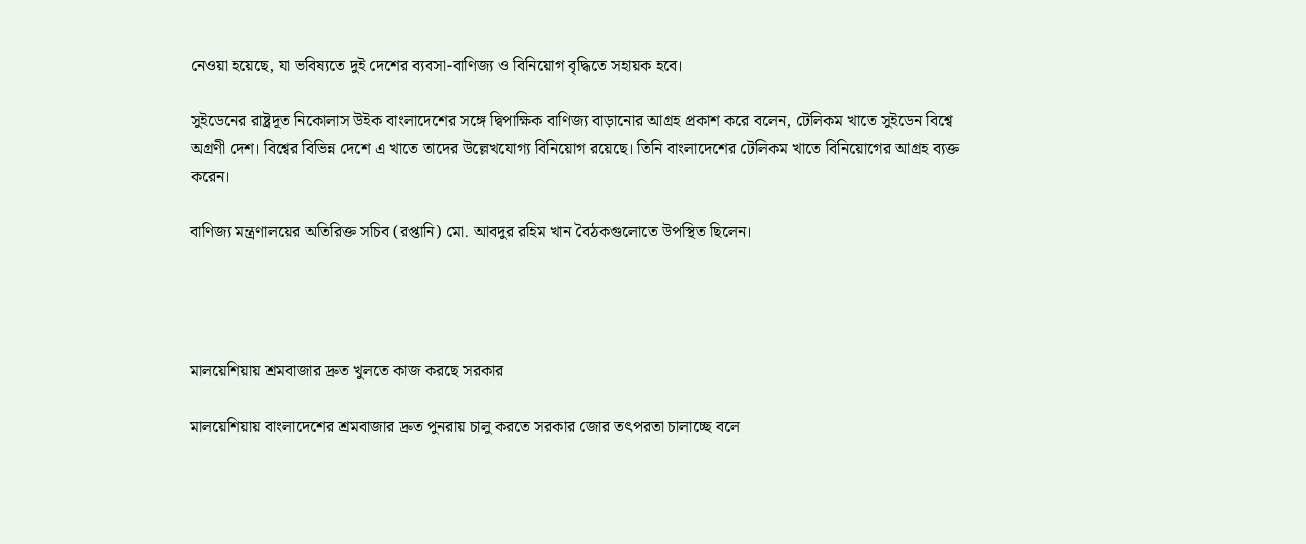নেওয়া হয়েছে, যা ভবিষ্যতে দুই দেশের ব্যবসা-বাণিজ্য ও বিনিয়োগ বৃদ্ধিতে সহায়ক হবে।

সুইডেনের রাষ্ট্রদূত নিকোলাস উইক বাংলাদেশের সঙ্গে দ্বিপাক্ষিক বাণিজ্য বাড়ানোর আগ্রহ প্রকাশ করে বলেন, টেলিকম খাতে সুইডেন বিশ্বে অগ্রণী দেশ। বিশ্বের বিভিন্ন দেশে এ খাতে তাদের উল্লেখযোগ্য বিনিয়োগ রয়েছে। তিনি বাংলাদেশের টেলিকম খাতে বিনিয়োগের আগ্রহ ব্যক্ত করেন।

বাণিজ্য মন্ত্রণালয়ের অতিরিক্ত সচিব (রপ্তানি) মো. আবদুর রহিম খান বৈঠকগুলোতে উপস্থিত ছিলেন।




মালয়েশিয়ায় শ্রমবাজার দ্রুত খুলতে কাজ করছে সরকার

মালয়েশিয়ায় বাংলাদেশের শ্রমবাজার দ্রুত পুনরায় চালু করতে সরকার জোর তৎপরতা চালাচ্ছে বলে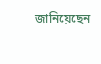জানিয়েছেন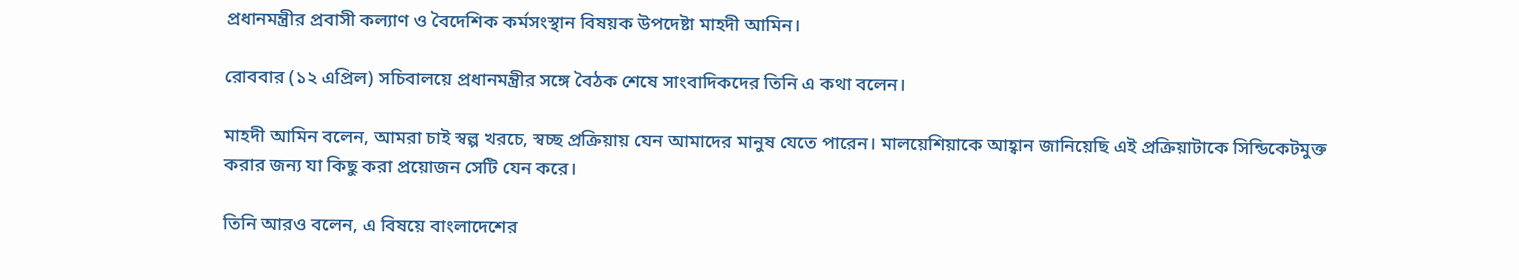প্রধানমন্ত্রীর প্রবাসী কল্যাণ ও বৈদেশিক কর্মসংস্থান বিষয়ক উপদেষ্টা মাহদী আমিন।

রোববার (১২ এপ্রিল) সচিবালয়ে প্রধানমন্ত্রীর সঙ্গে বৈঠক শেষে সাংবাদিকদের তিনি এ কথা বলেন।

মাহদী আমিন বলেন, আমরা চাই স্বল্প খরচে, স্বচ্ছ প্রক্রিয়ায় যেন আমাদের মানুষ যেতে পারেন। মালয়েশিয়াকে আহ্বান জানিয়েছি এই প্রক্রিয়াটাকে সিন্ডিকেটমুক্ত করার জন্য যা কিছু করা প্রয়োজন সেটি যেন করে।

তিনি আরও বলেন, এ বিষয়ে বাংলাদেশের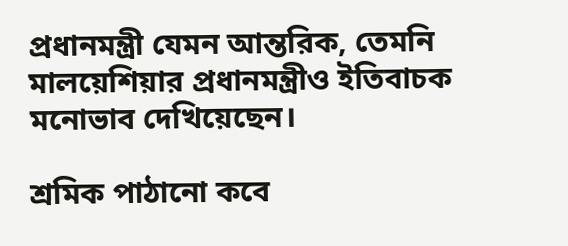প্রধানমন্ত্রী যেমন আন্তরিক, তেমনি মালয়েশিয়ার প্রধানমন্ত্রীও ইতিবাচক মনোভাব দেখিয়েছেন।

শ্রমিক পাঠানো কবে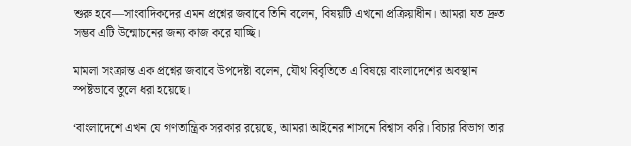শুরু হবে—সাংবাদিকদের এমন প্রশ্নের জবাবে তিনি বলেন, বিষয়টি এখনো প্রক্রিয়াধীন। আমরা যত দ্রুত সম্ভব এটি উন্মোচনের জন্য কাজ করে যাচ্ছি।

মামলা সংক্রান্ত এক প্রশ্নের জবাবে উপদেষ্টা বলেন, যৌথ বিবৃতিতে এ বিষয়ে বাংলাদেশের অবস্থান স্পষ্টভাবে তুলে ধরা হয়েছে।

‘বাংলাদেশে এখন যে গণতান্ত্রিক সরকার রয়েছে, আমরা আইনের শাসনে বিশ্বাস করি। বিচার বিভাগ তার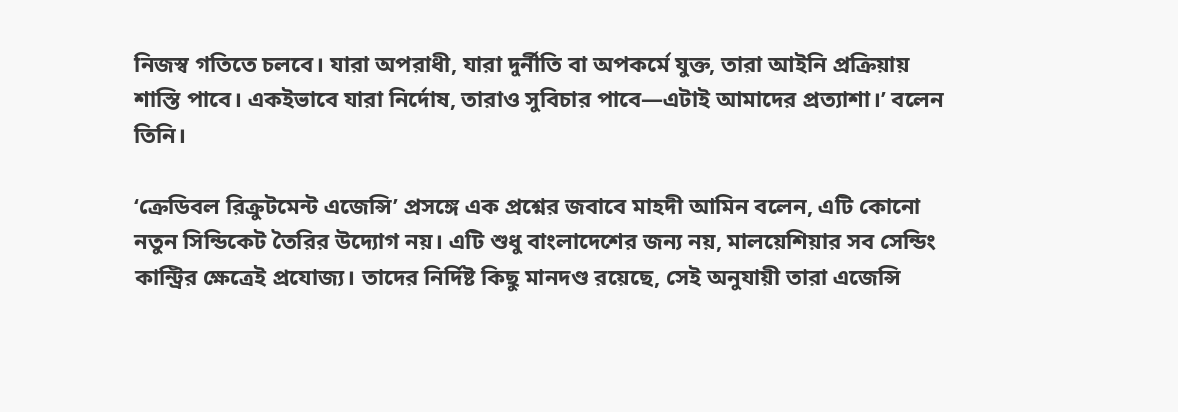নিজস্ব গতিতে চলবে। যারা অপরাধী, যারা দুর্নীতি বা অপকর্মে যুক্ত, তারা আইনি প্রক্রিয়ায় শাস্তি পাবে। একইভাবে যারা নির্দোষ, তারাও সুবিচার পাবে—এটাই আমাদের প্রত্যাশা।’ বলেন তিনি।

‘ক্রেডিবল রিক্রুটমেন্ট এজেন্সি’ প্রসঙ্গে এক প্রশ্নের জবাবে মাহদী আমিন বলেন, এটি কোনো নতুন সিন্ডিকেট তৈরির উদ্যোগ নয়। এটি শুধু বাংলাদেশের জন্য নয়, মালয়েশিয়ার সব সেন্ডিং কান্ট্রির ক্ষেত্রেই প্রযোজ্য। তাদের নির্দিষ্ট কিছু মানদণ্ড রয়েছে, সেই অনুযায়ী তারা এজেন্সি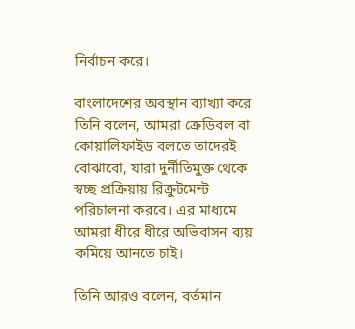নির্বাচন করে।

বাংলাদেশের অবস্থান ব্যাখ্যা করে তিনি বলেন, আমরা ক্রেডিবল বা কোয়ালিফাইড বলতে তাদেরই বোঝাবো, যারা দুর্নীতিমুক্ত থেকে স্বচ্ছ প্রক্রিয়ায় রিক্রুটমেন্ট পরিচালনা করবে। এর মাধ্যমে আমরা ধীরে ধীরে অভিবাসন ব্যয় কমিয়ে আনতে চাই।

তিনি আরও বলেন, বর্তমান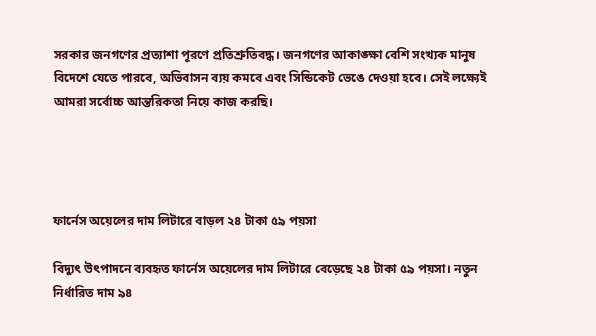সরকার জনগণের প্রত্যাশা পূরণে প্রতিশ্রুতিবদ্ধ। জনগণের আকাঙ্ক্ষা বেশি সংখ্যক মানুষ বিদেশে যেতে পারবে, অভিবাসন ব্যয় কমবে এবং সিন্ডিকেট ভেঙে দেওয়া হবে। সেই লক্ষ্যেই আমরা সর্বোচ্চ আন্তরিকতা নিয়ে কাজ করছি।




ফার্নেস অয়েলের দাম লিটারে বাড়ল ২৪ টাকা ৫৯ পয়সা

বিদ্যুৎ উৎপাদনে ব্যবহৃত ফার্নেস অয়েলের দাম লিটারে বেড়েছে ২৪ টাকা ৫৯ পয়সা। নতুন নির্ধারিত দাম ৯৪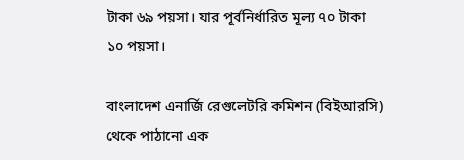টাকা ৬৯ পয়সা। যার পূর্বনির্ধারিত মূল্য ৭০ টাকা ১০ পয়সা।

বাংলাদেশ এনার্জি রেগুলেটরি কমিশন (বিইআরসি) থেকে পাঠানো এক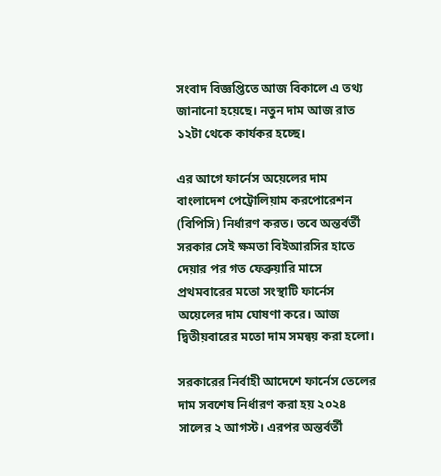সংবাদ বিজ্ঞপ্তিতে আজ বিকালে এ তথ্য জানানো হয়েছে। নতুন দাম আজ রাত ১২টা থেকে কার্যকর হচ্ছে।

এর আগে ফার্নেস অয়েলের দাম বাংলাদেশ পেট্রোলিয়াম করপোরেশন (বিপিসি) নির্ধারণ করত। তবে অন্তর্বর্তী সরকার সেই ক্ষমতা বিইআরসির হাতে দেয়ার পর গত ফেব্রুয়ারি মাসে প্রথমবারের মতো সংস্থাটি ফার্নেস অয়েলের দাম ঘোষণা করে। আজ দ্বিতীয়বারের মতো দাম সমন্বয় করা হলো।

সরকারের নির্বাহী আদেশে ফার্নেস তেলের দাম সবশেষ নির্ধারণ করা হয় ২০২৪ সালের ২ আগস্ট। এরপর অন্তর্বর্তী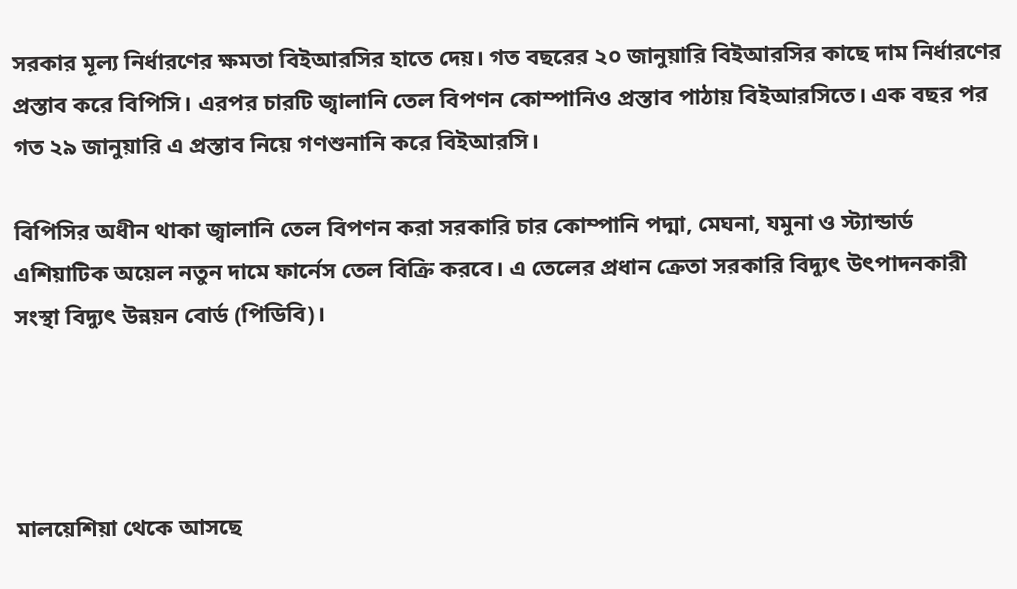সরকার মূল্য নির্ধারণের ক্ষমতা বিইআরসির হাতে দেয়। গত বছরের ২০ জানুয়ারি বিইআরসির কাছে দাম নির্ধারণের প্রস্তাব করে বিপিসি। এরপর চারটি জ্বালানি তেল বিপণন কোম্পানিও প্রস্তাব পাঠায় বিইআরসিতে। এক বছর পর গত ২৯ জানুয়ারি এ প্রস্তাব নিয়ে গণশুনানি করে বিইআরসি।

বিপিসির অধীন থাকা জ্বালানি তেল বিপণন করা সরকারি চার কোম্পানি পদ্মা, মেঘনা, যমুনা ও স্ট্যান্ডার্ড এশিয়াটিক অয়েল নতুন দামে ফার্নেস তেল বিক্রি করবে। এ তেলের প্রধান ক্রেতা সরকারি বিদ্যুৎ উৎপাদনকারী সংস্থা বিদ্যুৎ উন্নয়ন বোর্ড (পিডিবি)।




মালয়েশিয়া থেকে আসছে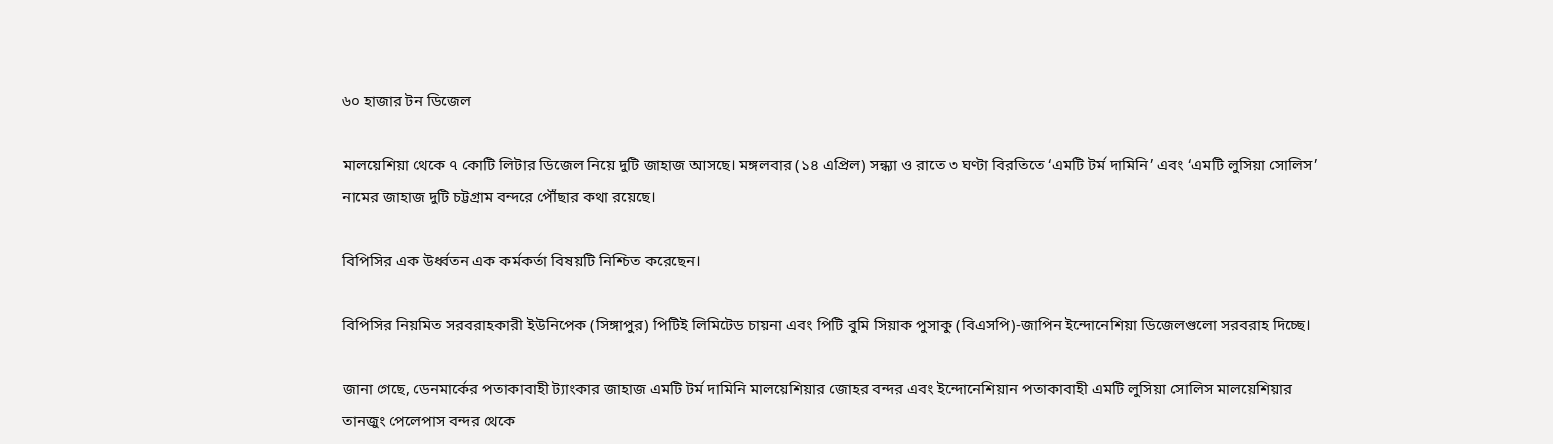৬০ হাজার টন ডিজেল

মালয়েশিয়া থেকে ৭ কোটি লিটার ডিজেল নিয়ে দুটি জাহাজ আসছে। মঙ্গলবার (১৪ এপ্রিল) সন্ধ্যা ও রাতে ৩ ঘণ্টা বিরতিতে ‍‘এমটি টর্ম দামিনি’ এবং ‘এমটি লুসিয়া সোলিস’ নামের জাহাজ দুটি চট্টগ্রাম বন্দরে পৌঁছার কথা রয়েছে।

বিপিসির এক উর্ধ্বতন এক কর্মকর্তা বিষয়টি নিশ্চিত করেছেন।

বিপিসির নিয়মিত সরবরাহকারী ইউনিপেক (সিঙ্গাপুর) পিটিই লিমিটেড চায়না এবং পিটি বুমি সিয়াক পুসাকু (বিএসপি)-জাপিন ইন্দোনেশিয়া ডিজেলগুলো সরবরাহ দিচ্ছে।

জানা গেছে, ডেনমার্কের পতাকাবাহী ট্যাংকার জাহাজ এমটি টর্ম দামিনি মালয়েশিয়ার জোহর বন্দর এবং ইন্দোনেশিয়ান পতাকাবাহী এমটি লুসিয়া সোলিস মালয়েশিয়ার তানজুং পেলেপাস বন্দর থেকে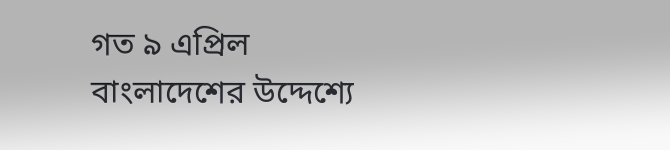গত ৯ এপ্রিল বাংলাদেশের উদ্দেশ্যে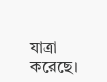যাত্রা করেছে।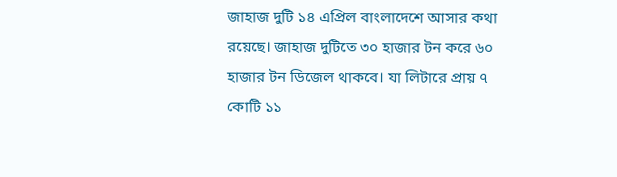জাহাজ দুটি ১৪ এপ্রিল বাংলাদেশে আসার কথা রয়েছে। জাহাজ দুটিতে ৩০ হাজার টন করে ৬০ হাজার টন ডিজেল থাকবে। যা লিটারে প্রায় ৭ কোটি ১১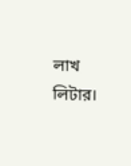লাখ লিটার।